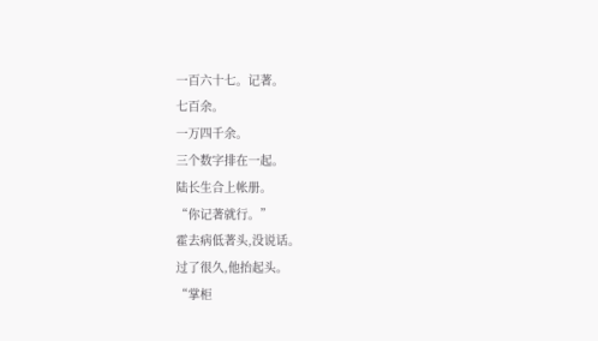一百六十七。记著。
七百余。
一万四千余。
三个数字排在一起。
陆长生合上帐册。
“你记著就行。”
霍去病低著头,没说话。
过了很久,他抬起头。
“掌柜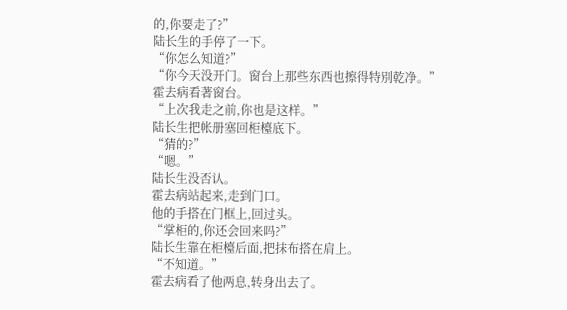的,你要走了?”
陆长生的手停了一下。
“你怎么知道?”
“你今天没开门。窗台上那些东西也擦得特別乾净。”
霍去病看著窗台。
“上次我走之前,你也是这样。”
陆长生把帐册塞回柜檯底下。
“猜的?”
“嗯。”
陆长生没否认。
霍去病站起来,走到门口。
他的手搭在门框上,回过头。
“掌柜的,你还会回来吗?”
陆长生靠在柜檯后面,把抹布搭在肩上。
“不知道。”
霍去病看了他两息,转身出去了。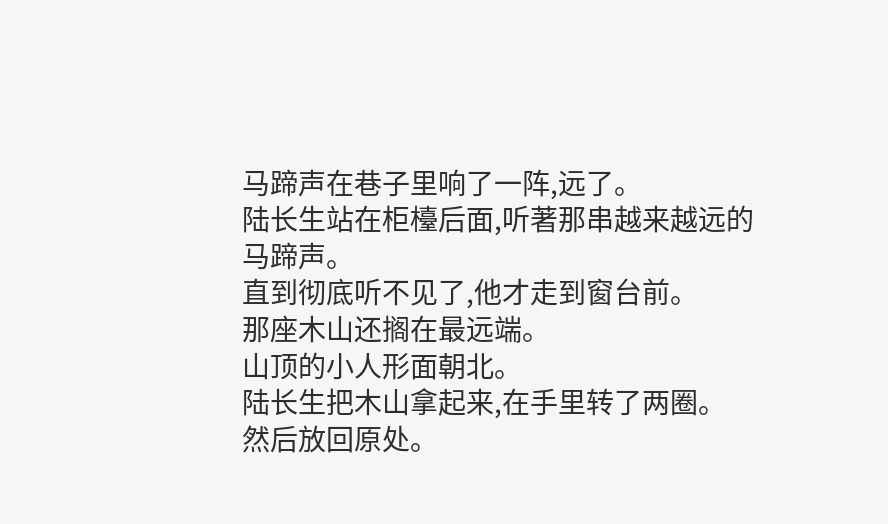马蹄声在巷子里响了一阵,远了。
陆长生站在柜檯后面,听著那串越来越远的马蹄声。
直到彻底听不见了,他才走到窗台前。
那座木山还搁在最远端。
山顶的小人形面朝北。
陆长生把木山拿起来,在手里转了两圈。
然后放回原处。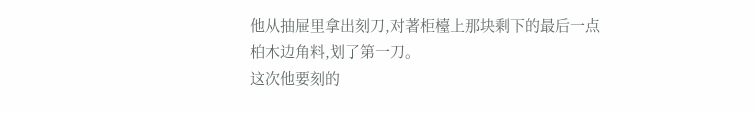他从抽屉里拿出刻刀,对著柜檯上那块剩下的最后一点柏木边角料,划了第一刀。
这次他要刻的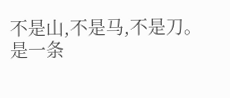不是山,不是马,不是刀。
是一条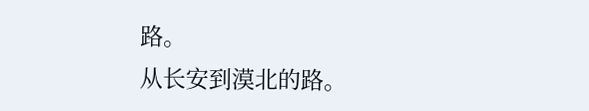路。
从长安到漠北的路。